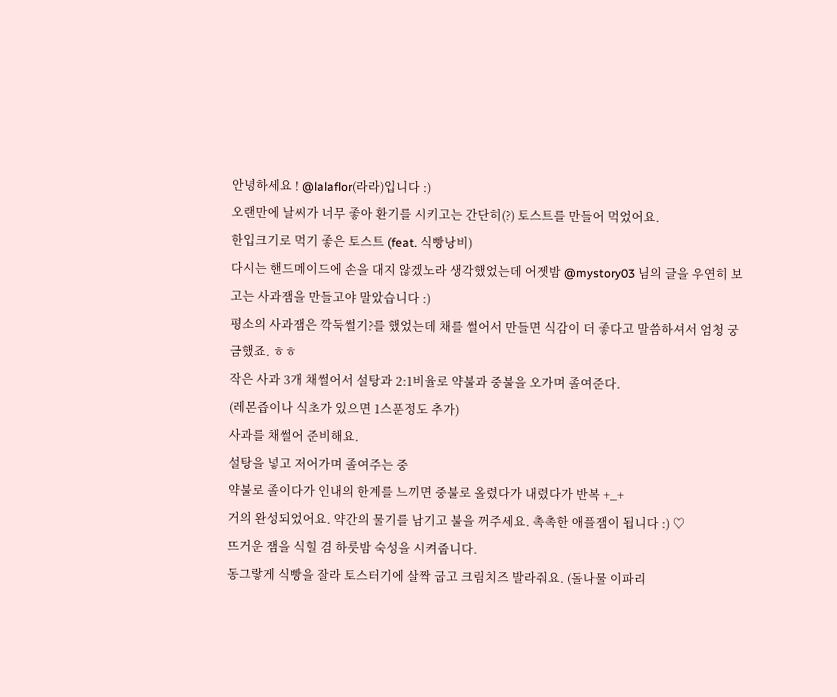안녕하세요 ! @lalaflor(라라)입니다 :)
오랜만에 날씨가 너무 좋아 환기를 시키고는 간단히(?) 토스트를 만들어 먹었어요.
한입크기로 먹기 좋은 토스트 (feat. 식빵낭비)
다시는 핸드메이드에 손을 대지 않겠노라 생각했었는데 어젯밤 @mystory03 님의 글을 우연히 보고는 사과잼을 만들고야 말았습니다 :)
평소의 사과잼은 깍둑썰기?를 했었는데 채를 썰어서 만들면 식감이 더 좋다고 말씀하셔서 엄청 궁금했죠. ㅎㅎ
작은 사과 3개 채썰어서 설탕과 2:1비율로 약불과 중불을 오가며 졸여준다.
(레몬즙이나 식초가 있으면 1스푼정도 추가)
사과를 채썰어 준비해요.
설탕을 넣고 저어가며 졸여주는 중
약불로 졸이다가 인내의 한계를 느끼면 중불로 올렸다가 내렸다가 반복 +_+
거의 완성되었어요. 약간의 물기를 남기고 불을 꺼주세요. 촉촉한 애플잼이 됩니다 :) ♡
뜨거운 잼을 식힐 겸 하룻밤 숙성을 시켜줍니다.
동그랗게 식빵을 잘라 토스터기에 살짝 굽고 크림치즈 발라줘요. (돌나물 이파리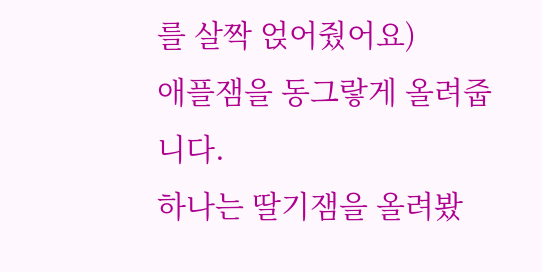를 살짝 얹어줬어요)
애플잼을 동그랗게 올려줍니다.
하나는 딸기잼을 올려봤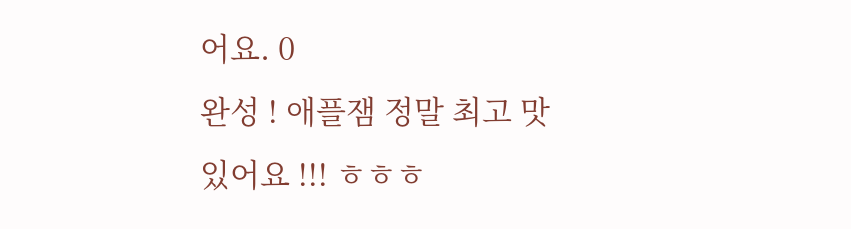어요. 0
완성 ! 애플잼 정말 최고 맛있어요 !!! ㅎㅎㅎ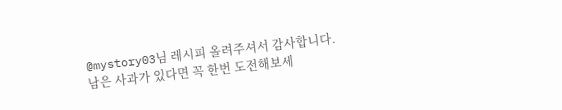@mystory03님 레시피 올려주셔서 감사합니다.
남은 사과가 있다면 꼭 한번 도전해보세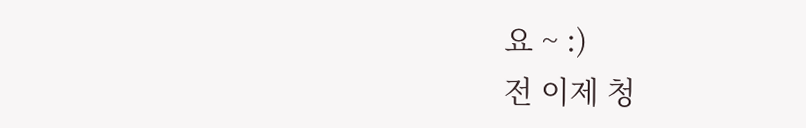요 ~ :)
전 이제 청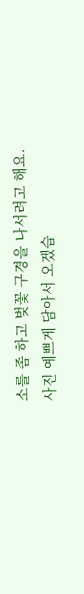소를 좀 하고 벚꽃 구경을 나서려고 해요.
사진 예쁘게 담아서 오겠습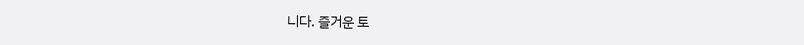니다. 즐거운 토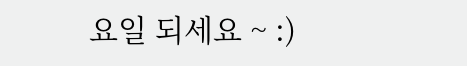요일 되세요 ~ :)